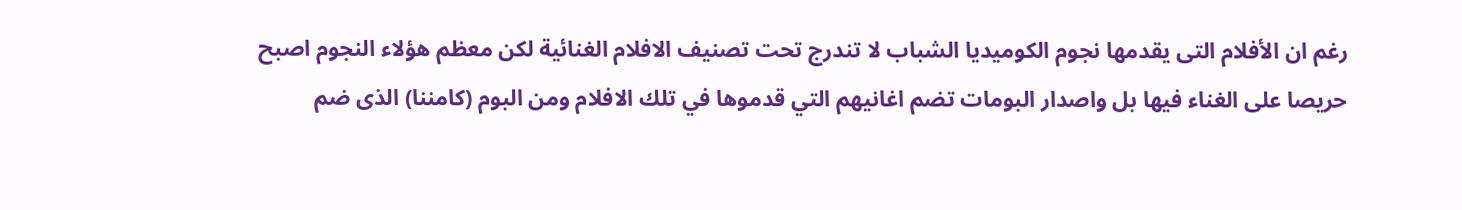رغم ان الأفلام التى يقدمها نجوم الكوميديا الشباب لا تندرج تحت تصنيف الافلام الغنائية لكن معظم هؤلاء النجوم اصبح حريصا على الغناء فيها بل واصدار البومات تضم اغانيهم التي قدموها في تلك الافلام ومن البوم (كامننا) الذى ضم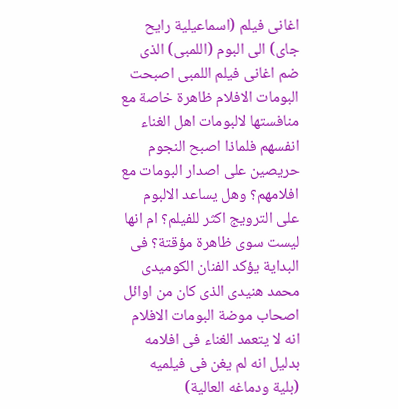اغانى فيلم (اسماعيلية رايح جاى) الى البوم (اللمبى) الذى ضم اغانى فيلم اللمبى اصبحت البومات الافلام ظاهرة خاصة مع منافستها لالبومات اهل الغناء انفسهم فلماذا اصبح النجوم حريصين على اصدار البومات مع افلامهم؟ وهل يساعد الالبوم على الترويج اكثر للفيلم؟ ام انها ليست سوى ظاهرة مؤقتة؟ فى البداية يؤكد الفنان الكوميدى محمد هنيدى الذى كان من اوائل اصحاب موضة البومات الافلام انه لا يتعمد الغناء فى افلامه بدليل انه لم يغن فى فيلميه (بلية ودماغه العالية)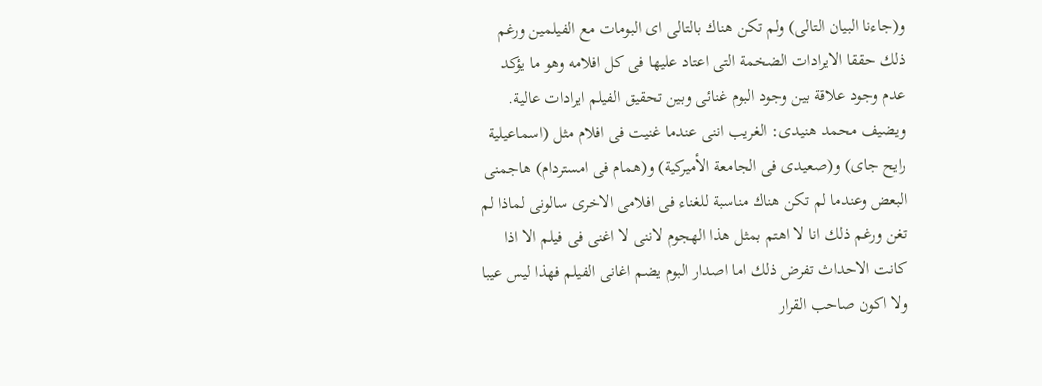و(جاءنا البيان التالى) ولم تكن هناك بالتالى اى البومات مع الفيلمين ورغم ذلك حققا الايرادات الضخمة التى اعتاد عليها فى كل افلامه وهو ما يؤكد عدم وجود علاقة بين وجود البوم غنائى وبين تحقيق الفيلم ايرادات عالية. ويضيف محمد هنيدى: الغريب اننى عندما غنيت فى افلام مثل (اسماعيلية رايح جاى) و(صعيدى فى الجامعة الأميركية) و(همام فى امستردام) هاجمنى البعض وعندما لم تكن هناك مناسبة للغناء فى افلامى الاخرى سالونى لماذا لم تغن ورغم ذلك انا لا اهتم بمثل هذا الهجوم لاننى لا اغنى فى فيلم الا اذا كانت الاحداث تفرض ذلك اما اصدار البوم يضم اغانى الفيلم فهذا ليس عيبا ولا اكون صاحب القرار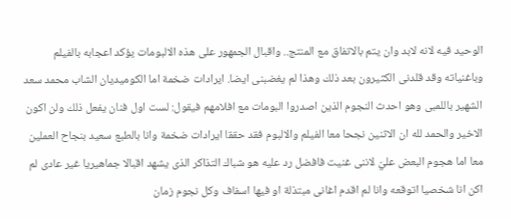الوحيد فيه لانه لابد وان يتم بالاتفاق مع المنتج.. واقبال الجمهور على هذه الالبومات يؤكد اعجابه بالفيلم وباغنياته وقد قلدنى الكثيرون بعد ذلك وهذا لم يغضبنى ايضا. ايرادات ضخمة اما الكوميديان الشاب محمد سعد الشهير باللمبى وهو احدث النجوم الذين اصدروا البومات مع افلامهم فيقول: لست اول فنان يفعل ذلك ولن اكون الاخير والحمد لله ان الاثنين نجحا معا الفيلم والالبوم فقد حققا ايرادات ضخمة وانا بالطبع سعيد بنجاح العملين معا اما هجوم البعض عليّ لاننى غنيت فافضل رد عليه هو شباك التذاكر الذى يشهد اقبالا جماهيريا غير عادى لم اكن انا شخصيا اتوقعه وانا لم اقدم اغانى مبتذلة او فيها اسفاف وكل نجوم زمان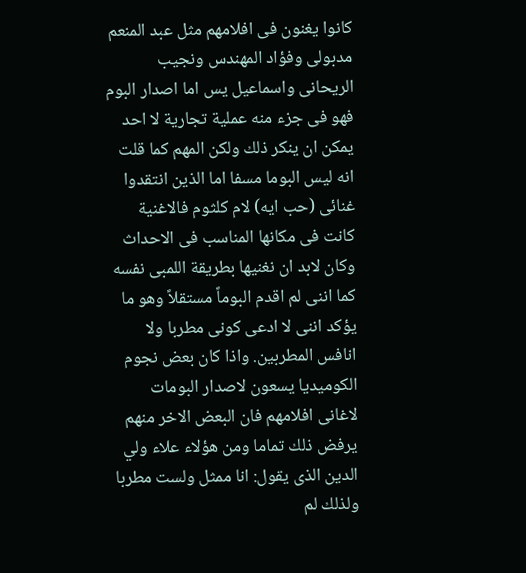كانوا يغنون فى افلامهم مثل عبد المنعم مدبولى وفؤاد المهندس ونجيب الريحانى واسماعيل يس اما اصدار البوم فهو فى جزء منه عملية تجارية لا احد يمكن ان ينكر ذلك ولكن المهم كما قلت انه ليس البوما مسفا اما الذين انتقدوا غنائى (حب ايه) لام كلثوم فالاغنية كانت فى مكانها المناسب فى الاحداث وكان لابد ان نغنيها بطريقة اللمبى نفسه كما اننى لم اقدم البوماً مستقلاً وهو ما يؤكد اننى لا ادعى كونى مطربا ولا انافس المطربين. واذا كان بعض نجوم الكوميديا يسعون لاصدار البومات لاغانى افلامهم فان البعض الاخر منهم يرفض ذلك تماما ومن هؤلاء علاء ولي الدين الذى يقول: انا ممثل ولست مطربا ولذلك لم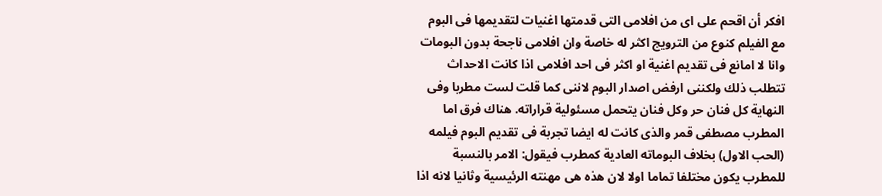افكر أن اقحم على اى من افلامى التى قدمتها اغنيات لتقديمها فى البوم مع الفيلم كنوع من الترويج اكثر له خاصة وان افلامى ناجحة بدون البومات وانا لا امانع فى تقديم اغنية او اكثر فى احد افلامى اذا كانت الاحداث تتطلب ذلك ولكننى ارفض اصدار البوم لاننى كما قلت لست مطربا وفى النهاية كل فنان حر وكل فنان يتحمل مسئولية قراراته. هناك فرق اما المطرب مصطفى قمر والذى كانت له ايضا تجربة فى تقديم البوم فيلمه (الحب الاول) بخلاف البوماته العادية كمطرب فيقول: الامر بالنسبة للمطرب يكون مختلفا تماما اولا لان هذه هى مهنته الرئيسية وثانيا لانه اذا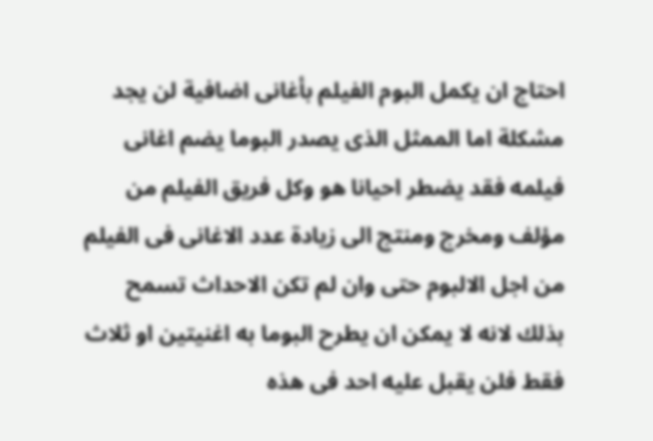احتاج ان يكمل البوم الفيلم بأغانى اضافية لن يجد مشكلة اما الممثل الذى يصدر البوما يضم اغانى فيلمه فقد يضطر احيانا هو وكل فريق الفيلم من مؤلف ومخرج ومنتج الى زيادة عدد الاغانى فى الفيلم من اجل الالبوم حتى وان لم تكن الاحداث تسمح بذلك لانه لا يمكن ان يطرح البوما به اغنيتين او ثلاث فقط فلن يقبل عليه احد فى هذه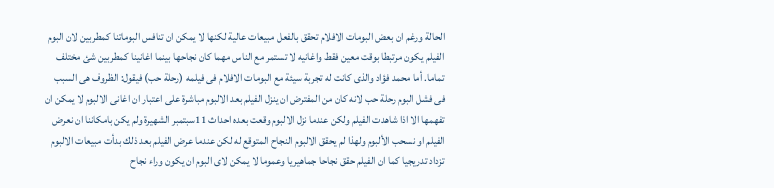الحالة ورغم ان بعض البومات الافلام تحقق بالفعل مبيعات عالية لكنها لا يمكن ان تنافس البوماتنا كمطربين لان البوم الفيلم يكون مرتبطا بوقت معين فقط واغانيه لا تستمر مع الناس مهما كان نجاحها بينما اغانينا كمطربين شئ مختلف تماما. أما محمد فؤاد والذى كانت له تجربة سيئة مع البومات الافلام فى فيلمه (رحلة حب) فيقول: الظروف هى السبب فى فشل البوم رحلة حب لانه كان من المفترض ان ينزل الفيلم بعد الالبوم مباشرة على اعتبار ان اغانى الالبوم لا يمكن ان تفهمها الا اذا شاهدت الفيلم ولكن عندما نزل الالبوم وقعت بعده احداث 11سبتمبر الشهيرة ولم يكن بامكاننا ان نعرض الفيلم او نسحب الألبوم ولهذا لم يحقق الالبوم النجاح المتوقع له لكن عندما عرض الفيلم بعد ذلك بدأت مبيعات الالبوم تزداد تدريجيا كما ان الفيلم حقق نجاحا جماهيريا وعموما لا يمكن لاى البوم ان يكون وراء نجاح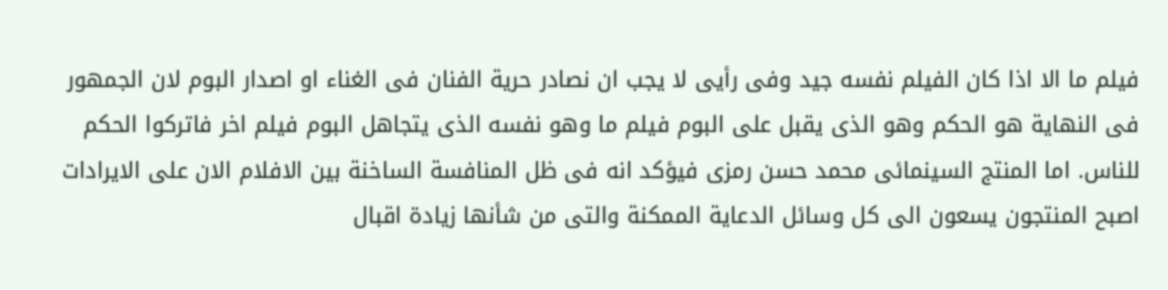فيلم ما الا اذا كان الفيلم نفسه جيد وفى رأيى لا يجب ان نصادر حرية الفنان فى الغناء او اصدار البوم لان الجمهور فى النهاية هو الحكم وهو الذى يقبل على البوم فيلم ما وهو نفسه الذى يتجاهل البوم فيلم اخر فاتركوا الحكم للناس. اما المنتج السينمائى محمد حسن رمزى فيؤكد انه فى ظل المنافسة الساخنة بين الافلام الان على الايرادات اصبح المنتجون يسعون الى كل وسائل الدعاية الممكنة والتى من شأنها زيادة اقبال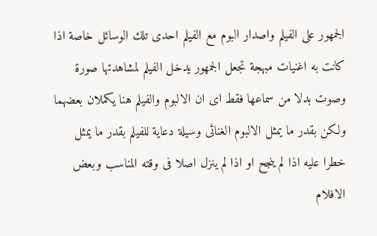الجمهور على الفيلم واصدار البوم مع الفيلم احدى تلك الوسائل خاصة اذا كانت به اغنيات مبهجة تجعل الجمهور يدخل الفيلم لمشاهدتها صورة وصوت بدلا من سماعها فقط اى ان الالبوم والفيلم هنا يكملان بعضهما ولكن بقدر ما يمثل الالبوم الغنائى وسيلة دعاية للفيلم بقدر ما يمثل خطرا عليه اذا لم ينجح او اذا لم ينزل اصلا فى وقته المناسب وبعض الافلام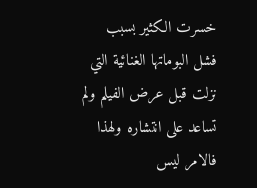خسرت الكثير بسبب فشل البوماتها الغنائية التي نزلت قبل عرض الفيلم ولم تساعد على انتشاره ولهذا فالامر ليس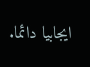ايجابيا دائما.